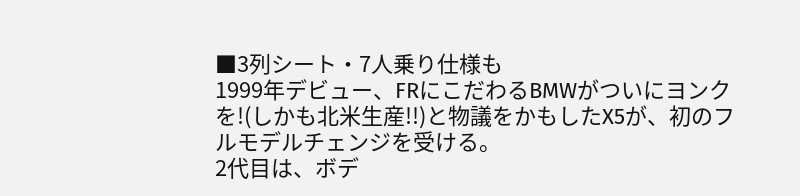■3列シート・7人乗り仕様も
1999年デビュー、FRにこだわるBMWがついにヨンクを!(しかも北米生産!!)と物議をかもしたX5が、初のフルモデルチェンジを受ける。
2代目は、ボデ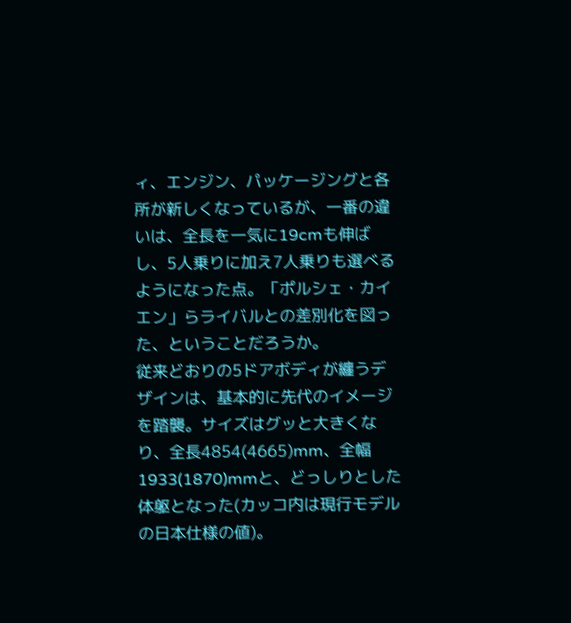ィ、エンジン、パッケージングと各所が新しくなっているが、一番の違いは、全長を一気に19cmも伸ばし、5人乗りに加え7人乗りも選べるようになった点。「ポルシェ・カイエン」らライバルとの差別化を図った、ということだろうか。
従来どおりの5ドアボディが纏うデザインは、基本的に先代のイメージを踏襲。サイズはグッと大きくなり、全長4854(4665)mm、全幅1933(1870)mmと、どっしりとした体躯となった(カッコ内は現行モデルの日本仕様の値)。